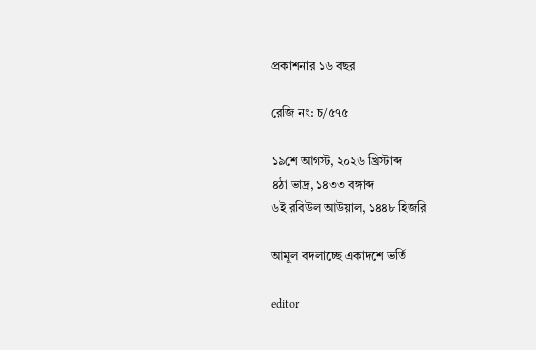প্রকাশনার ১৬ বছর

রেজি নং: চ/৫৭৫

১৯শে আগস্ট, ২০২৬ খ্রিস্টাব্দ
৪ঠা ভাদ্র, ১৪৩৩ বঙ্গাব্দ
৬ই রবিউল আউয়াল, ১৪৪৮ হিজরি

আমূল বদলাচ্ছে একাদশে ভর্তি

editor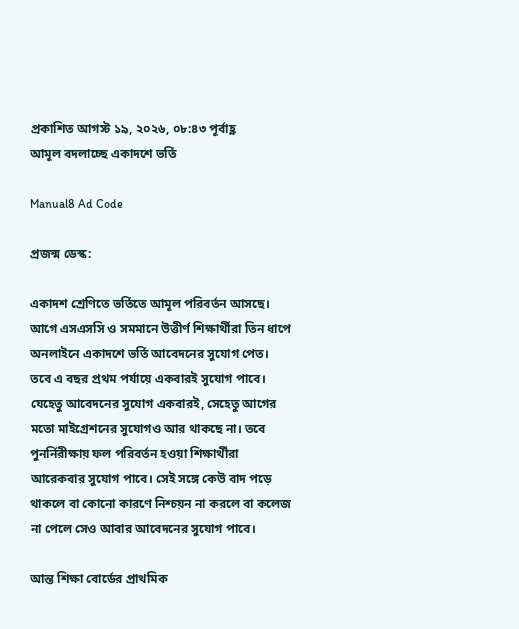প্রকাশিত আগস্ট ১৯, ২০২৬, ০৮:৪৩ পূর্বাহ্ণ
আমূল বদলাচ্ছে একাদশে ভর্তি

Manual8 Ad Code

প্রজন্ম ডেস্ক:

একাদশ শ্রেণিতে ভর্তিতে আমূল পরিবর্তন আসছে। আগে এসএসসি ও সমমানে উত্তীর্ণ শিক্ষার্থীরা তিন ধাপে অনলাইনে একাদশে ভর্তি আবেদনের সুযোগ পেত।
তবে এ বছর প্রথম পর্যায়ে একবারই সুযোগ পাবে। যেহেতু আবেদনের সুযোগ একবারই, সেহেতু আগের মতো মাইগ্রেশনের সুযোগও আর থাকছে না। তবে পুনর্নিরীক্ষায় ফল পরিবর্তন হওয়া শিক্ষার্থীরা আরেকবার সুযোগ পাবে। সেই সঙ্গে কেউ বাদ পড়ে থাকলে বা কোনো কারণে নিশ্চয়ন না করলে বা কলেজ না পেলে সেও আবার আবেদনের সুযোগ পাবে।

আন্ত শিক্ষা বোর্ডের প্রাথমিক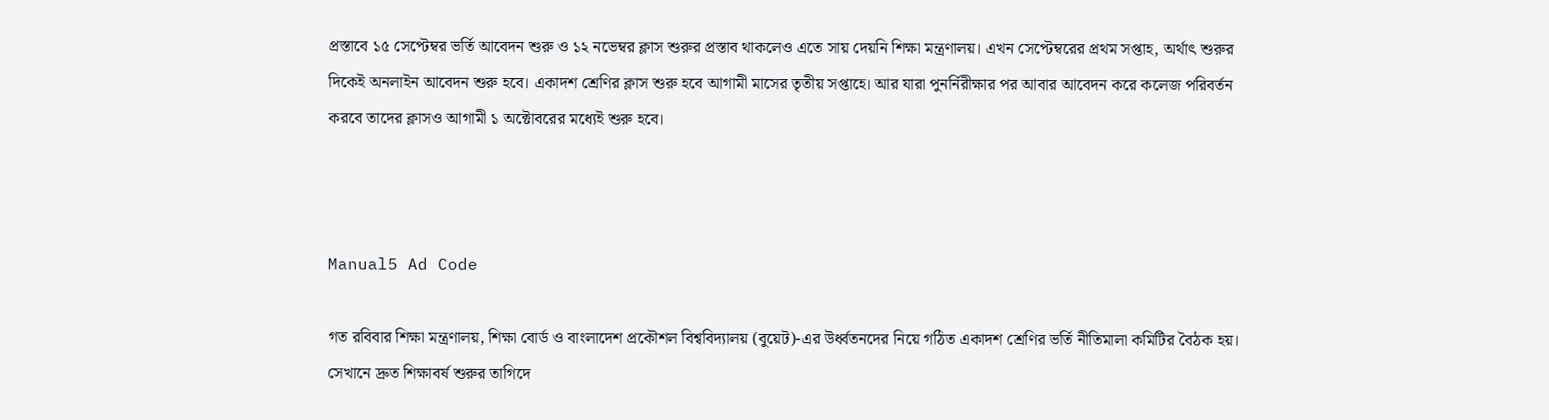প্রস্তাবে ১৫ সেপ্টেম্বর ভর্তি আবেদন শুরু ও ১২ নভেম্বর ক্লাস শুরুর প্রস্তাব থাকলেও এতে সায় দেয়নি শিক্ষা মন্ত্রণালয়। এখন সেপ্টেম্বরের প্রথম সপ্তাহ, অর্থাৎ শুরুর দিকেই অনলাইন আবেদন শুরু হবে। একাদশ শ্রেণির ক্লাস শুরু হবে আগামী মাসের তৃতীয় সপ্তাহে। আর যারা পুনর্নিরীক্ষার পর আবার আবেদন করে কলেজ পরিবর্তন করবে তাদের ক্লাসও আগামী ১ অক্টোবরের মধ্যেই শুরু হবে।



Manual5 Ad Code

গত রবিবার শিক্ষা মন্ত্রণালয়, শিক্ষা বোর্ড ও বাংলাদেশ প্রকৌশল বিশ্ববিদ্যালয় (বুয়েট)-এর উর্ধ্বতনদের নিয়ে গঠিত একাদশ শ্রেণির ভর্তি নীতিমালা কমিটির বৈঠক হয়। সেখানে দ্রুত শিক্ষাবর্ষ শুরুর তাগিদে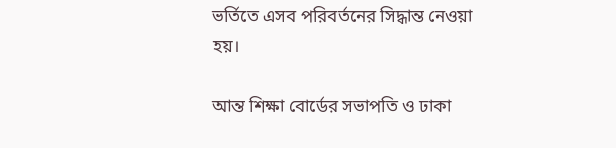ভর্তিতে এসব পরিবর্তনের সিদ্ধান্ত নেওয়া হয়।

আন্ত শিক্ষা বোর্ডের সভাপতি ও ঢাকা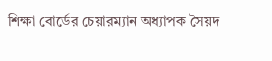শিক্ষা বোর্ডের চেয়ারম্যান অধ্যাপক সৈয়দ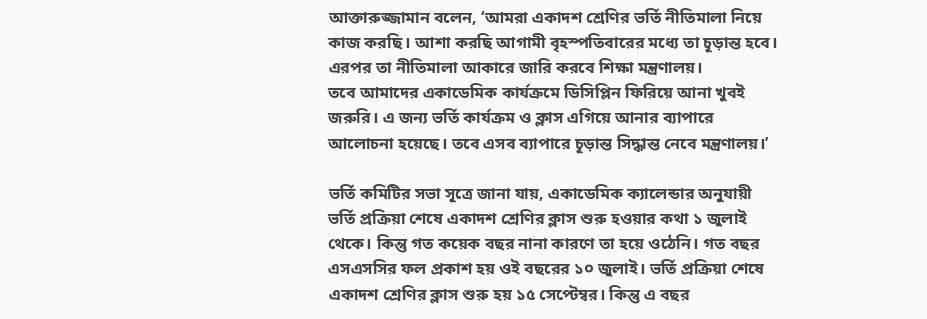আক্তারুজ্জামান বলেন, ‘আমরা একাদশ শ্রেণির ভর্তি নীতিমালা নিয়ে কাজ করছি। আশা করছি আগামী বৃহস্পতিবারের মধ্যে তা চূড়ান্ত হবে। এরপর তা নীতিমালা আকারে জারি করবে শিক্ষা মন্ত্রণালয়।
তবে আমাদের একাডেমিক কার্যক্রমে ডিসিপ্লিন ফিরিয়ে আনা খুবই জরুরি। এ জন্য ভর্তি কার্যক্রম ও ক্লাস এগিয়ে আনার ব্যাপারে আলোচনা হয়েছে। তবে এসব ব্যাপারে চূড়ান্ত সিদ্ধান্ত নেবে মন্ত্রণালয়।’

ভর্তি কমিটির সভা সূত্রে জানা যায়, একাডেমিক ক্যালেন্ডার অনুযায়ী ভর্তি প্রক্রিয়া শেষে একাদশ শ্রেণির ক্লাস শুরু হওয়ার কথা ১ জুলাই থেকে। কিন্তু গত কয়েক বছর নানা কারণে তা হয়ে ওঠেনি। গত বছর এসএসসির ফল প্রকাশ হয় ওই বছরের ১০ জুলাই। ভর্তি প্রক্রিয়া শেষে একাদশ শ্রেণির ক্লাস শুরু হয় ১৫ সেপ্টেম্বর। কিন্তু এ বছর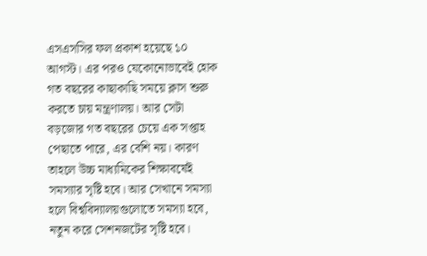এসএসসির ফল প্রকাশ হয়েছে ১০ আগস্ট। এর পরও যেকোনোভাবেই হোক গত বছরের কাছাকাছি সময়ে ক্লাস শুরু করতে চায় মন্ত্রণালয়। আর সেটা বড়জোর গত বছরের চেয়ে এক সপ্তাহ পেছাতে পারে, এর বেশি নয়। কারণ তাহলে উচ্চ মাধ্যমিকের শিক্ষাবর্ষেই সমস্যার সৃষ্টি হবে। আর সেখানে সমস্যা হলে বিশ্ববিদ্যালয়গুলোতে সমস্যা হবে, নতুন করে সেশনজটের সৃষ্টি হবে।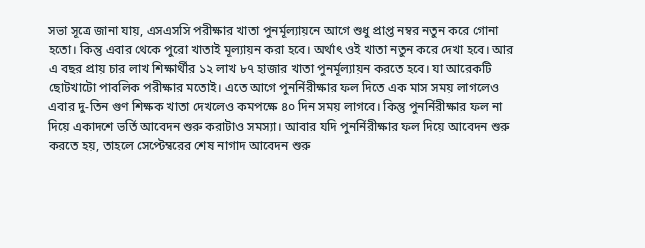সভা সূত্রে জানা যায়, এসএসসি পরীক্ষার খাতা পুনর্মূল্যায়নে আগে শুধু প্রাপ্ত নম্বর নতুন করে গোনা হতো। কিন্তু এবার থেকে পুরো খাতাই মূল্যায়ন করা হবে। অর্থাৎ ওই খাতা নতুন করে দেখা হবে। আর এ বছর প্রায় চার লাখ শিক্ষার্থীর ১২ লাখ ৮৭ হাজার খাতা পুনর্মূল্যায়ন করতে হবে। যা আরেকটি ছোটখাটো পাবলিক পরীক্ষার মতোই। এতে আগে পুনর্নিরীক্ষার ফল দিতে এক মাস সময় লাগলেও এবার দু-তিন গুণ শিক্ষক খাতা দেখলেও কমপক্ষে ৪০ দিন সময় লাগবে। কিন্তু পুনর্নিরীক্ষার ফল না দিয়ে একাদশে ভর্তি আবেদন শুরু করাটাও সমস্যা। আবার যদি পুনর্নিরীক্ষার ফল দিয়ে আবেদন শুরু করতে হয়, তাহলে সেপ্টেম্বরের শেষ নাগাদ আবেদন শুরু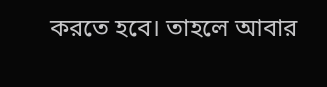করতে হবে। তাহলে আবার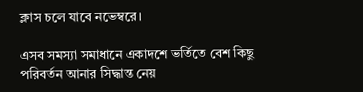ক্লাস চলে যাবে নভেম্বরে।

এসব সমস্যা সমাধানে একাদশে ভর্তিতে বেশ কিছু পরিবর্তন আনার সিদ্ধান্ত নেয়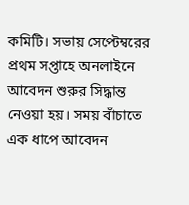কমিটি। সভায় সেপ্টেম্বরের প্রথম সপ্তাহে অনলাইনে আবেদন শুরুর সিদ্ধান্ত নেওয়া হয়। সময় বাঁচাতে এক ধাপে আবেদন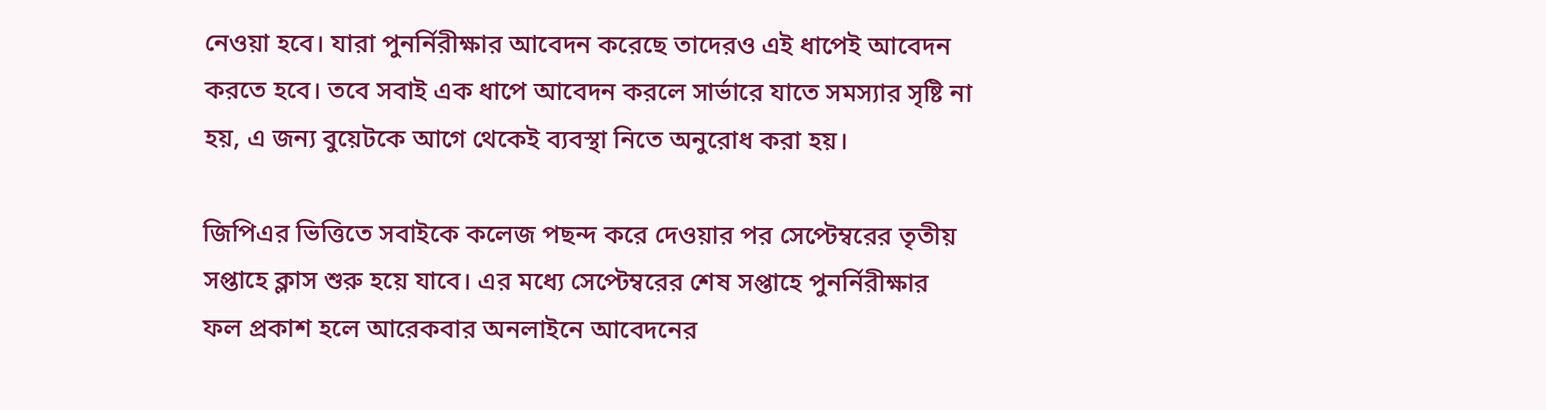নেওয়া হবে। যারা পুনর্নিরীক্ষার আবেদন করেছে তাদেরও এই ধাপেই আবেদন করতে হবে। তবে সবাই এক ধাপে আবেদন করলে সার্ভারে যাতে সমস্যার সৃষ্টি না হয়, এ জন্য বুয়েটকে আগে থেকেই ব্যবস্থা নিতে অনুরোধ করা হয়।

জিপিএর ভিত্তিতে সবাইকে কলেজ পছন্দ করে দেওয়ার পর সেপ্টেম্বরের তৃতীয় সপ্তাহে ক্লাস শুরু হয়ে যাবে। এর মধ্যে সেপ্টেম্বরের শেষ সপ্তাহে পুনর্নিরীক্ষার ফল প্রকাশ হলে আরেকবার অনলাইনে আবেদনের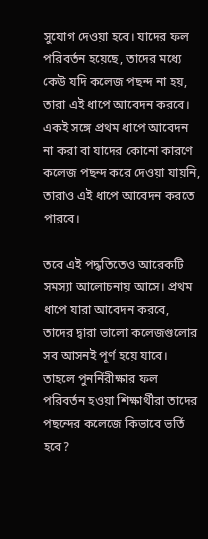সুযোগ দেওয়া হবে। যাদের ফল পরিবর্তন হয়েছে, তাদের মধ্যে কেউ যদি কলেজ পছন্দ না হয়, তারা এই ধাপে আবেদন করবে। একই সঙ্গে প্রথম ধাপে আবেদন না করা বা যাদের কোনো কারণে কলেজ পছন্দ করে দেওয়া যায়নি, তারাও এই ধাপে আবেদন করতে পারবে।

তবে এই পদ্ধতিতেও আরেকটি সমস্যা আলোচনায় আসে। প্রথম ধাপে যারা আবেদন করবে, তাদের দ্বারা ভালো কলেজগুলোর সব আসনই পূর্ণ হয়ে যাবে। তাহলে পুনর্নিরীক্ষার ফল পরিবর্তন হওয়া শিক্ষার্থীরা তাদের পছন্দের কলেজে কিভাবে ভর্তি হবে?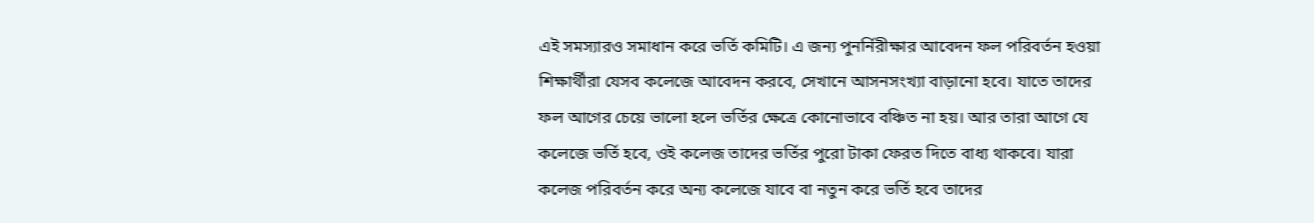এই সমস্যারও সমাধান করে ভর্তি কমিটি। এ জন্য পুনর্নিরীক্ষার আবেদন ফল পরিবর্তন হওয়া শিক্ষার্থীরা যেসব কলেজে আবেদন করবে, সেখানে আসনসংখ্যা বাড়ানো হবে। যাতে তাদের ফল আগের চেয়ে ভালো হলে ভর্তির ক্ষেত্রে কোনোভাবে বঞ্চিত না হয়। আর তারা আগে যে কলেজে ভর্তি হবে, ওই কলেজ তাদের ভর্তির পুরো টাকা ফেরত দিতে বাধ্য থাকবে। যারা কলেজ পরিবর্তন করে অন্য কলেজে যাবে বা নতুন করে ভর্তি হবে তাদের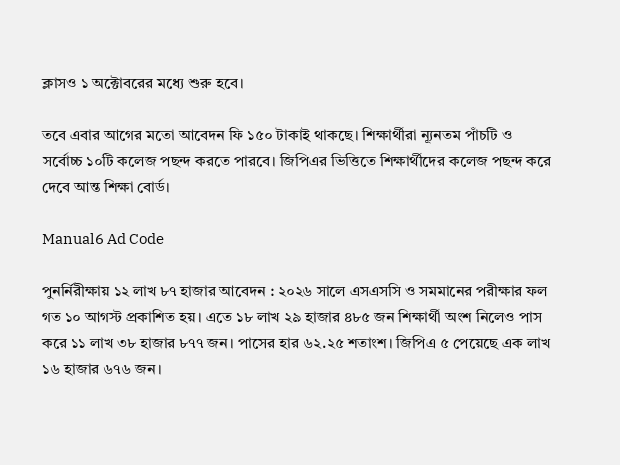ক্লাসও ১ অক্টোবরের মধ্যে শুরু হবে।

তবে এবার আগের মতো আবেদন ফি ১৫০ টাকাই থাকছে। শিক্ষার্থীরা ন্যূনতম পাঁচটি ও সর্বোচ্চ ১০টি কলেজ পছন্দ করতে পারবে। জিপিএর ভিত্তিতে শিক্ষার্থীদের কলেজ পছন্দ করে দেবে আন্ত শিক্ষা বোর্ড।

Manual6 Ad Code

পুনর্নিরীক্ষায় ১২ লাখ ৮৭ হাজার আবেদন : ২০২৬ সালে এসএসসি ও সমমানের পরীক্ষার ফল গত ১০ আগস্ট প্রকাশিত হয়। এতে ১৮ লাখ ২৯ হাজার ৪৮৫ জন শিক্ষার্থী অংশ নিলেও পাস করে ১১ লাখ ৩৮ হাজার ৮৭৭ জন। পাসের হার ৬২.২৫ শতাংশ। জিপিএ ৫ পেয়েছে এক লাখ ১৬ হাজার ৬৭৬ জন।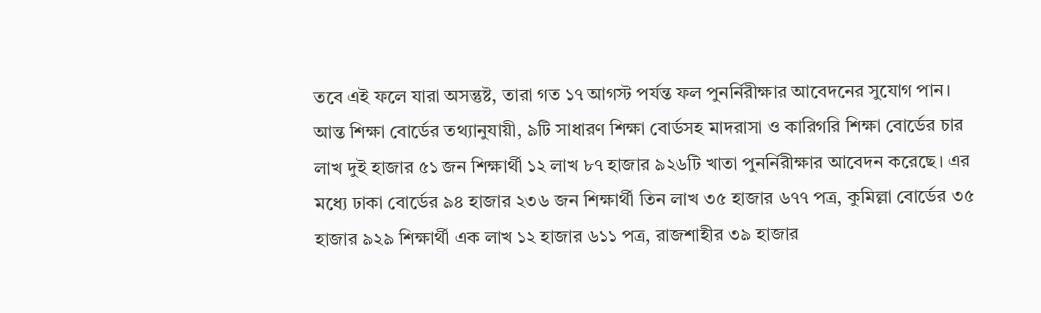তবে এই ফলে যারা অসন্তুষ্ট, তারা গত ১৭ আগস্ট পর্যন্ত ফল পুনর্নিরীক্ষার আবেদনের সুযোগ পান। আন্ত শিক্ষা বোর্ডের তথ্যানুযায়ী, ৯টি সাধারণ শিক্ষা বোর্ডসহ মাদরাসা ও কারিগরি শিক্ষা বোর্ডের চার লাখ দুই হাজার ৫১ জন শিক্ষার্থী ১২ লাখ ৮৭ হাজার ৯২৬টি খাতা পুনর্নিরীক্ষার আবেদন করেছে। এর মধ্যে ঢাকা বোর্ডের ৯৪ হাজার ২৩৬ জন শিক্ষার্থী তিন লাখ ৩৫ হাজার ৬৭৭ পত্র, কুমিল্লা বোর্ডের ৩৫ হাজার ৯২৯ শিক্ষার্থী এক লাখ ১২ হাজার ৬১১ পত্র, রাজশাহীর ৩৯ হাজার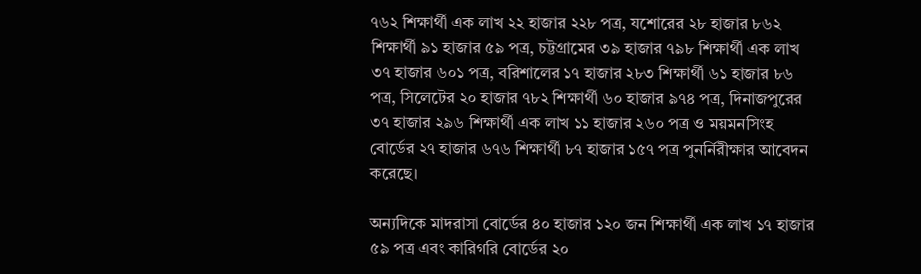৭৬২ শিক্ষার্থী এক লাখ ২২ হাজার ২২৮ পত্র, যশোরের ২৮ হাজার ৮৬২ শিক্ষার্থী ৯১ হাজার ৫৯ পত্র, চট্টগ্রামের ৩৯ হাজার ৭৯৮ শিক্ষার্থী এক লাখ ৩৭ হাজার ৬০১ পত্র, বরিশালের ১৭ হাজার ২৮৩ শিক্ষার্থী ৬১ হাজার ৮৬ পত্র, সিলেটের ২০ হাজার ৭৮২ শিক্ষার্থী ৬০ হাজার ৯৭৪ পত্র, দিনাজপুরের ৩৭ হাজার ২৯৬ শিক্ষার্থী এক লাখ ১১ হাজার ২৬০ পত্র ও ময়মনসিংহ বোর্ডের ২৭ হাজার ৬৭৬ শিক্ষার্থী ৮৭ হাজার ১৫৭ পত্র পুনর্নিরীক্ষার আবেদন করেছে।

অন্যদিকে মাদরাসা বোর্ডের ৪০ হাজার ১২০ জন শিক্ষার্থী এক লাখ ১৭ হাজার ৫৯ পত্র এবং কারিগরি বোর্ডের ২০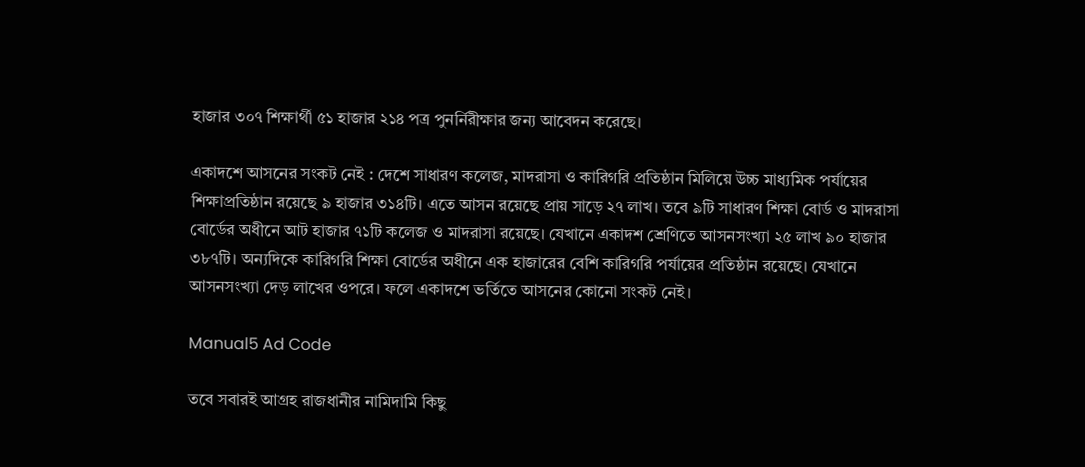হাজার ৩০৭ শিক্ষার্থী ৫১ হাজার ২১৪ পত্র পুনর্নিরীক্ষার জন্য আবেদন করেছে।

একাদশে আসনের সংকট নেই : দেশে সাধারণ কলেজ, মাদরাসা ও কারিগরি প্রতিষ্ঠান মিলিয়ে উচ্চ মাধ্যমিক পর্যায়ের শিক্ষাপ্রতিষ্ঠান রয়েছে ৯ হাজার ৩১৪টি। এতে আসন রয়েছে প্রায় সাড়ে ২৭ লাখ। তবে ৯টি সাধারণ শিক্ষা বোর্ড ও মাদরাসা বোর্ডের অধীনে আট হাজার ৭১টি কলেজ ও মাদরাসা রয়েছে। যেখানে একাদশ শ্রেণিতে আসনসংখ্যা ২৫ লাখ ৯০ হাজার ৩৮৭টি। অন্যদিকে কারিগরি শিক্ষা বোর্ডের অধীনে এক হাজারের বেশি কারিগরি পর্যায়ের প্রতিষ্ঠান রয়েছে। যেখানে আসনসংখ্যা দেড় লাখের ওপরে। ফলে একাদশে ভর্তিতে আসনের কোনো সংকট নেই।

Manual5 Ad Code

তবে সবারই আগ্রহ রাজধানীর নামিদামি কিছু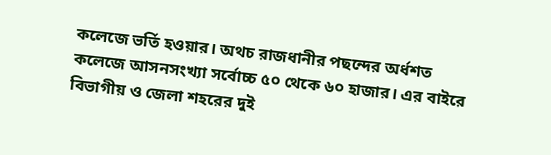কলেজে ভর্তি হওয়ার। অথচ রাজধানীর পছন্দের অর্ধশত কলেজে আসনসংখ্যা সর্বোচ্চ ৫০ থেকে ৬০ হাজার। এর বাইরে বিভাগীয় ও জেলা শহরের দুই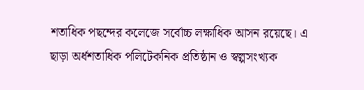শতাধিক পছন্দের কলেজে সর্বোচ্চ লক্ষাধিক আসন রয়েছে। এ ছাড়া অর্ধশতাধিক পলিটেকনিক প্রতিষ্ঠান ও স্বল্পসংখ্যক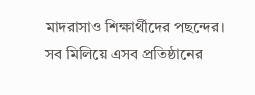মাদরাসাও শিক্ষার্থীদের পছন্দের। সব মিলিয়ে এসব প্রতিষ্ঠানের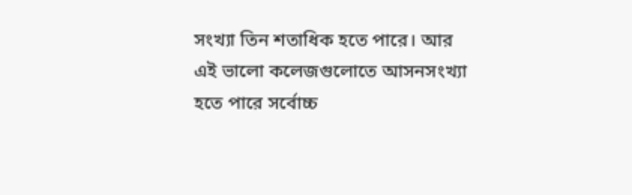সংখ্যা তিন শতাধিক হতে পারে। আর এই ভালো কলেজগুলোতে আসনসংখ্যা হতে পারে সর্বোচ্চ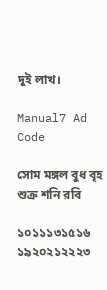দুই লাখ।

Manual7 Ad Code

সোম মঙ্গল বুধ বৃহ শুক্র শনি রবি

১০১১১৩১৫১৬
১৯২০২১২২২৩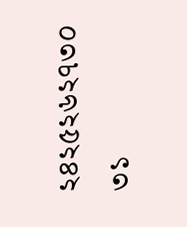২৪২৫২৬২৭৩০
৩১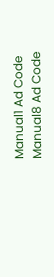Manual1 Ad Code
Manual8 Ad Code